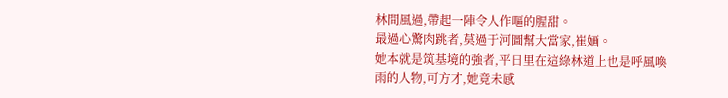林間風過,帶起一陣令人作嘔的腥甜。
最過心驚肉跳者,莫過于河圖幫大當家,崔婳。
她本就是筑基境的強者,平日里在這綠林道上也是呼風喚雨的人物,可方才,她竟未感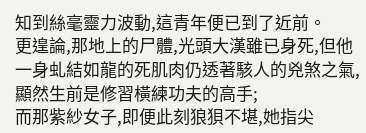知到絲毫靈力波動,這青年便已到了近前。
更遑論,那地上的尸體,光頭大漢雖已身死,但他一身虬結如龍的死肌肉仍透著駭人的兇煞之氣,顯然生前是修習橫練功夫的高手;
而那紫紗女子,即便此刻狼狽不堪,她指尖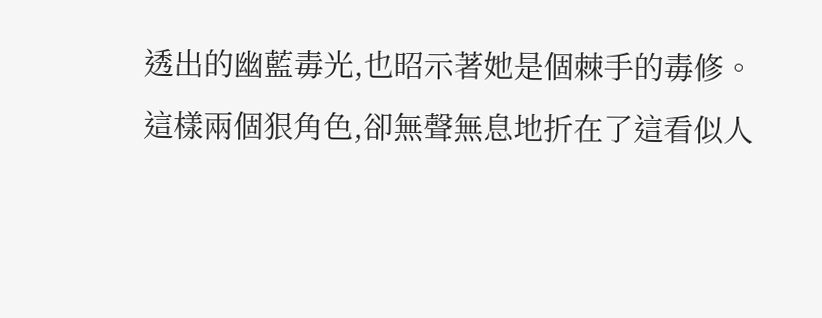透出的幽藍毒光,也昭示著她是個棘手的毒修。
這樣兩個狠角色,卻無聲無息地折在了這看似人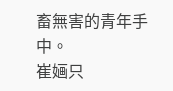畜無害的青年手中。
崔婳只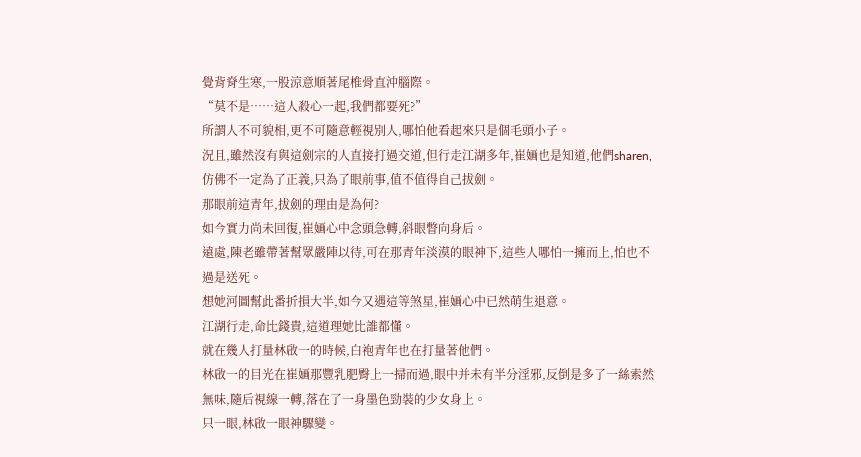覺背脊生寒,一股涼意順著尾椎骨直沖腦際。
“莫不是……這人殺心一起,我們都要死?”
所謂人不可貌相,更不可隨意輕視別人,哪怕他看起來只是個毛頭小子。
況且,雖然沒有與這劍宗的人直接打過交道,但行走江湖多年,崔婳也是知道,他們sharen,仿佛不一定為了正義,只為了眼前事,值不值得自己拔劍。
那眼前這青年,拔劍的理由是為何?
如今實力尚未回復,崔婳心中念頭急轉,斜眼瞥向身后。
遠處,陳老雖帶著幫眾嚴陣以待,可在那青年淡漠的眼神下,這些人哪怕一擁而上,怕也不過是送死。
想她河圖幫此番折損大半,如今又遇這等煞星,崔婳心中已然萌生退意。
江湖行走,命比錢貴,這道理她比誰都懂。
就在幾人打量林啟一的時候,白袍青年也在打量著他們。
林啟一的目光在崔婳那豐乳肥臀上一掃而過,眼中并未有半分淫邪,反倒是多了一絲索然無味,隨后視線一轉,落在了一身墨色勁裝的少女身上。
只一眼,林啟一眼神驟變。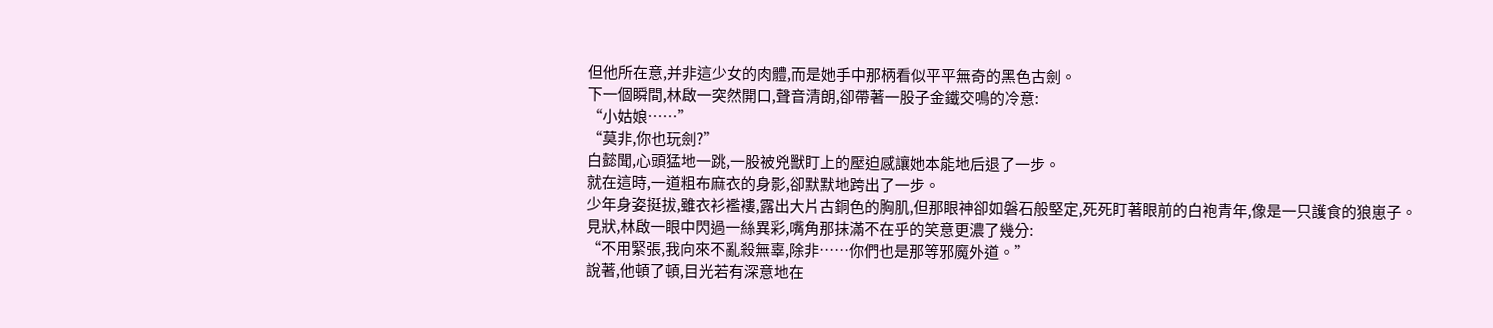但他所在意,并非這少女的肉體,而是她手中那柄看似平平無奇的黑色古劍。
下一個瞬間,林啟一突然開口,聲音清朗,卻帶著一股子金鐵交鳴的冷意:
“小姑娘……”
“莫非,你也玩劍?”
白懿聞,心頭猛地一跳,一股被兇獸盯上的壓迫感讓她本能地后退了一步。
就在這時,一道粗布麻衣的身影,卻默默地跨出了一步。
少年身姿挺拔,雖衣衫襤褸,露出大片古銅色的胸肌,但那眼神卻如磐石般堅定,死死盯著眼前的白袍青年,像是一只護食的狼崽子。
見狀,林啟一眼中閃過一絲異彩,嘴角那抹滿不在乎的笑意更濃了幾分:
“不用緊張,我向來不亂殺無辜,除非……你們也是那等邪魔外道。”
說著,他頓了頓,目光若有深意地在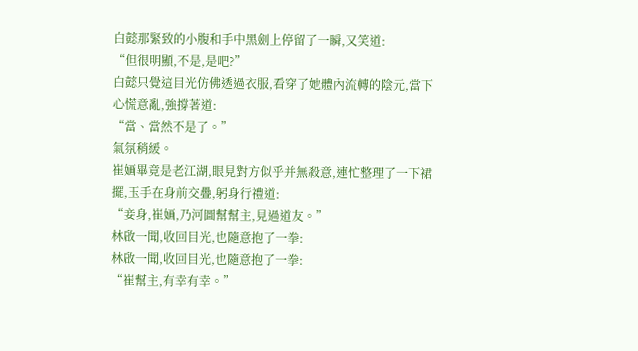白懿那緊致的小腹和手中黑劍上停留了一瞬,又笑道:
“但很明顯,不是,是吧?”
白懿只覺這目光仿佛透過衣服,看穿了她體內流轉的陰元,當下心慌意亂,強撐著道:
“當、當然不是了。”
氣氛稍緩。
崔婳畢竟是老江湖,眼見對方似乎并無殺意,連忙整理了一下裙擺,玉手在身前交疊,躬身行禮道:
“妾身,崔婳,乃河圖幫幫主,見過道友。”
林啟一聞,收回目光,也隨意抱了一拳:
林啟一聞,收回目光,也隨意抱了一拳:
“崔幫主,有幸有幸。”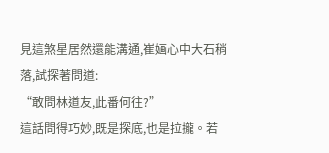見這煞星居然還能溝通,崔婳心中大石稍落,試探著問道:
“敢問林道友,此番何往?”
這話問得巧妙,既是探底,也是拉攏。若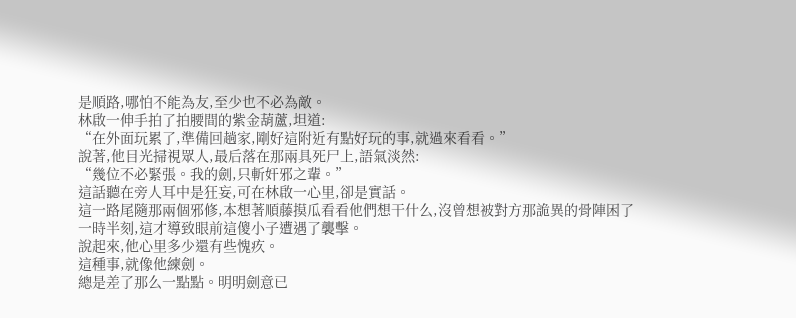是順路,哪怕不能為友,至少也不必為敵。
林啟一伸手拍了拍腰間的紫金葫蘆,坦道:
“在外面玩累了,準備回趟家,剛好這附近有點好玩的事,就過來看看。”
說著,他目光掃視眾人,最后落在那兩具死尸上,語氣淡然:
“幾位不必緊張。我的劍,只斬奸邪之輩。”
這話聽在旁人耳中是狂妄,可在林啟一心里,卻是實話。
這一路尾隨那兩個邪修,本想著順藤摸瓜看看他們想干什么,沒曾想被對方那詭異的骨陣困了一時半刻,這才導致眼前這傻小子遭遇了襲擊。
說起來,他心里多少還有些愧疚。
這種事,就像他練劍。
總是差了那么一點點。明明劍意已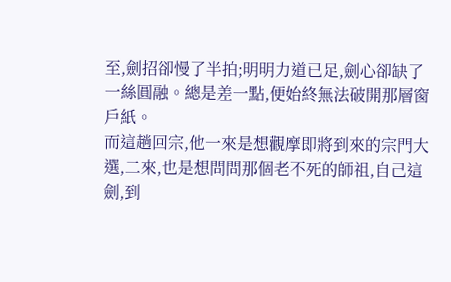至,劍招卻慢了半拍;明明力道已足,劍心卻缺了一絲圓融。總是差一點,便始終無法破開那層窗戶紙。
而這趟回宗,他一來是想觀摩即將到來的宗門大選,二來,也是想問問那個老不死的師祖,自己這劍,到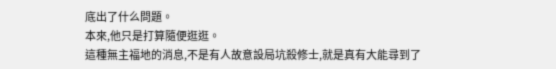底出了什么問題。
本來,他只是打算隨便逛逛。
這種無主福地的消息,不是有人故意設局坑殺修士,就是真有大能尋到了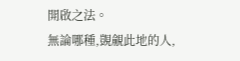開啟之法。
無論哪種,覬覦此地的人,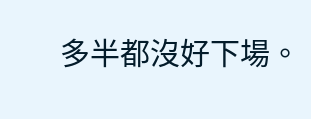多半都沒好下場。